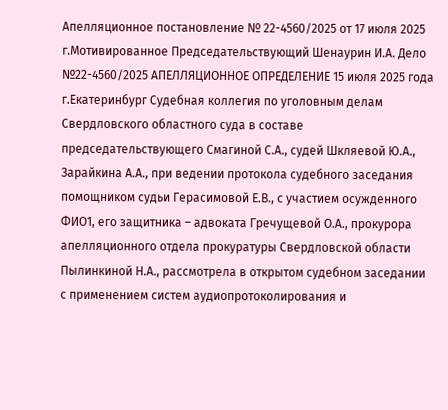Апелляционное постановление № 22-4560/2025 от 17 июля 2025 г.Мотивированное Председательствующий Шенаурин И.А. Дело №22-4560/2025 АПЕЛЛЯЦИОННОЕ ОПРЕДЕЛЕНИЕ 15 июля 2025 года г.Екатеринбург Судебная коллегия по уголовным делам Свердловского областного суда в составе председательствующего Смагиной С.А., судей Шкляевой Ю.А., Зарайкина А.А., при ведении протокола судебного заседания помощником судьи Герасимовой Е.В., с участием осужденного ФИО1, его защитника – адвоката Гречущевой О.А., прокурора апелляционного отдела прокуратуры Свердловской области Пылинкиной Н.А., рассмотрела в открытом судебном заседании с применением систем аудиопротоколирования и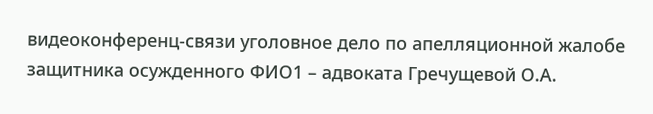видеоконференц-связи уголовное дело по апелляционной жалобе защитника осужденного ФИО1 – адвоката Гречущевой О.А.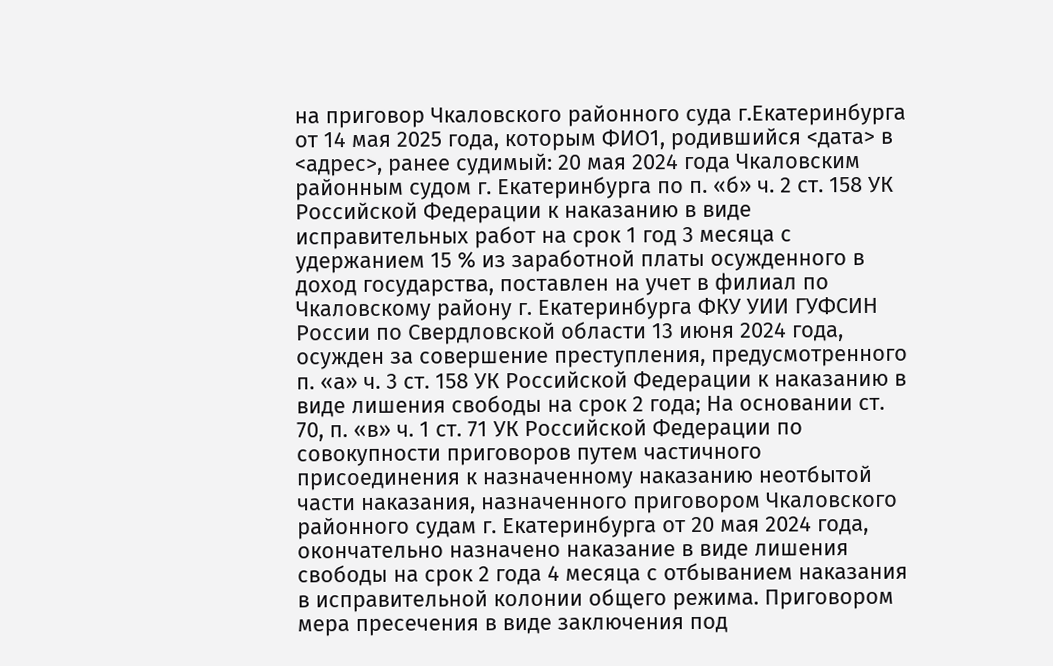на приговор Чкаловского районного суда г.Екатеринбурга от 14 мая 2025 года, которым ФИО1, родившийся <дата> в <адрес>, ранее судимый: 20 мая 2024 года Чкаловским районным судом г. Екатеринбурга по п. «б» ч. 2 ст. 158 УК Российской Федерации к наказанию в виде исправительных работ на срок 1 год 3 месяца с удержанием 15 % из заработной платы осужденного в доход государства, поставлен на учет в филиал по Чкаловскому району г. Екатеринбурга ФКУ УИИ ГУФСИН России по Свердловской области 13 июня 2024 года, осужден за совершение преступления, предусмотренного п. «а» ч. 3 ст. 158 УК Российской Федерации к наказанию в виде лишения свободы на срок 2 года; На основании ст. 70, п. «в» ч. 1 ст. 71 УК Российской Федерации по совокупности приговоров путем частичного присоединения к назначенному наказанию неотбытой части наказания, назначенного приговором Чкаловского районного судам г. Екатеринбурга от 20 мая 2024 года, окончательно назначено наказание в виде лишения свободы на срок 2 года 4 месяца с отбыванием наказания в исправительной колонии общего режима. Приговором мера пресечения в виде заключения под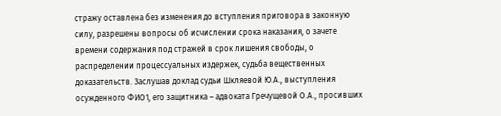стражу оставлена без изменения до вступления приговора в законную силу, разрешены вопросы об исчислении срока наказания, о зачете времени содержания под стражей в срок лишения свободы, о распределении процессуальных издержек, судьба вещественных доказательств. Заслушав доклад судьи Шкляевой Ю.А., выступления осужденного ФИО1, его защитника – адвоката Гречущевой О.А., просивших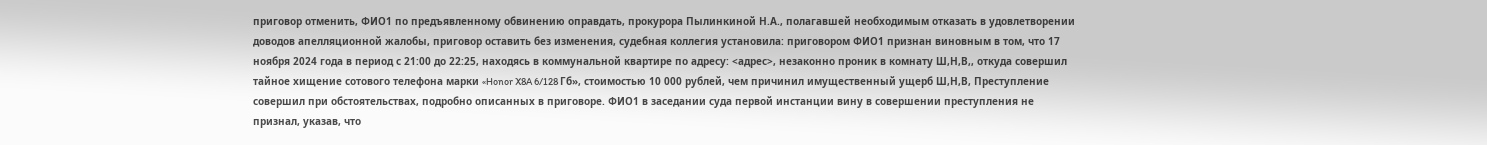приговор отменить, ФИО1 по предъявленному обвинению оправдать, прокурора Пылинкиной Н.А., полагавшей необходимым отказать в удовлетворении доводов апелляционной жалобы, приговор оставить без изменения, судебная коллегия установила: приговором ФИО1 признан виновным в том, что 17 ноября 2024 года в период с 21:00 до 22:25, находясь в коммунальной квартире по адресу: <адрес>, незаконно проник в комнату Ш,Н,В,, откуда совершил тайное хищение сотового телефона марки «Honor X8A 6/128 Гб», стоимостью 10 000 рублей, чем причинил имущественный ущерб Ш,Н,В, Преступление совершил при обстоятельствах, подробно описанных в приговоре. ФИО1 в заседании суда первой инстанции вину в совершении преступления не признал, указав, что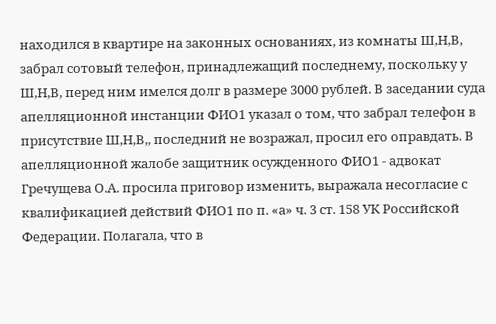находился в квартире на законных основаниях, из комнаты Ш,Н,В, забрал сотовый телефон, принадлежащий последнему, поскольку у Ш,Н,В, перед ним имелся долг в размере 3000 рублей. В заседании суда апелляционной инстанции ФИО1 указал о том, что забрал телефон в присутствие Ш,Н,В,, последний не возражал, просил его оправдать. В апелляционной жалобе защитник осужденного ФИО1 - адвокат Гречущева О.А. просила приговор изменить, выражала несогласие с квалификацией действий ФИО1 по п. «а» ч. 3 ст. 158 УК Российской Федерации. Полагала, что в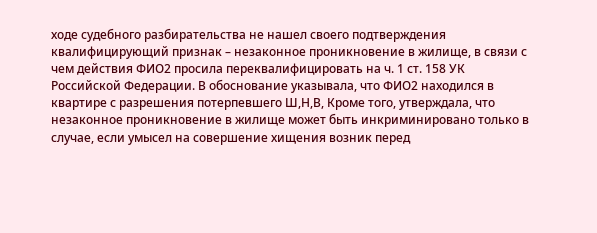ходе судебного разбирательства не нашел своего подтверждения квалифицирующий признак – незаконное проникновение в жилище, в связи с чем действия ФИО2 просила переквалифицировать на ч. 1 ст. 158 УК Российской Федерации. В обоснование указывала, что ФИО2 находился в квартире с разрешения потерпевшего Ш,Н,В, Кроме того, утверждала, что незаконное проникновение в жилище может быть инкриминировано только в случае, если умысел на совершение хищения возник перед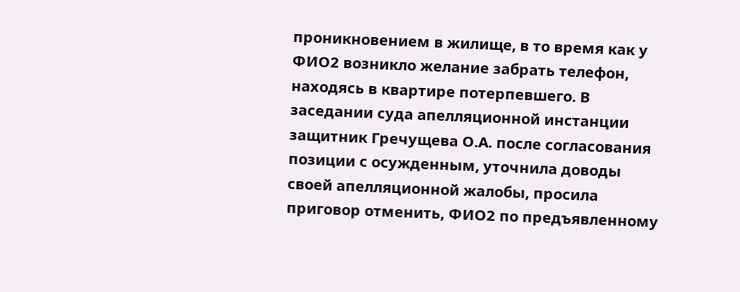проникновением в жилище, в то время как у ФИО2 возникло желание забрать телефон, находясь в квартире потерпевшего. В заседании суда апелляционной инстанции защитник Гречущева О.А. после согласования позиции с осужденным, уточнила доводы своей апелляционной жалобы, просила приговор отменить, ФИО2 по предъявленному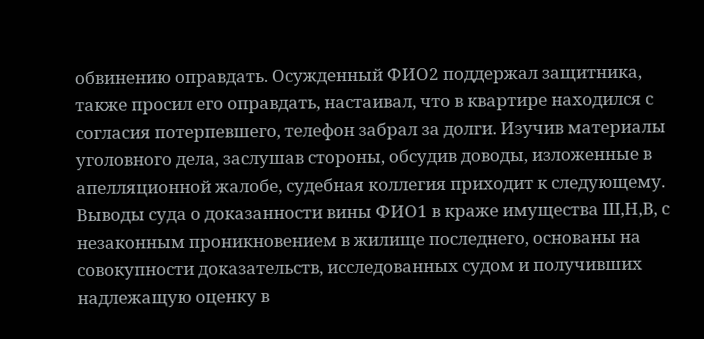обвинению оправдать. Осужденный ФИО2 поддержал защитника, также просил его оправдать, настаивал, что в квартире находился с согласия потерпевшего, телефон забрал за долги. Изучив материалы уголовного дела, заслушав стороны, обсудив доводы, изложенные в апелляционной жалобе, судебная коллегия приходит к следующему. Выводы суда о доказанности вины ФИО1 в краже имущества Ш,Н,В, с незаконным проникновением в жилище последнего, основаны на совокупности доказательств, исследованных судом и получивших надлежащую оценку в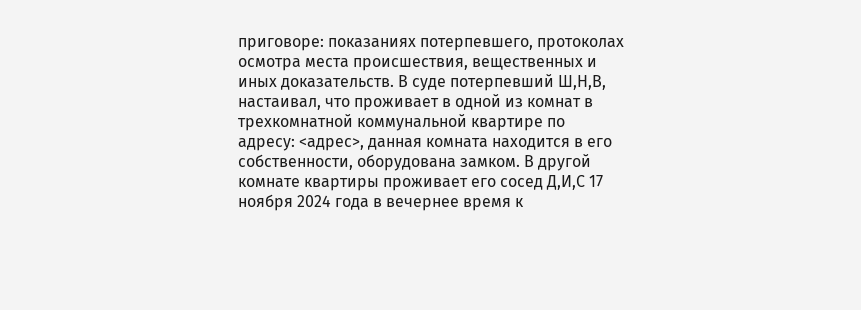приговоре: показаниях потерпевшего, протоколах осмотра места происшествия, вещественных и иных доказательств. В суде потерпевший Ш,Н,В, настаивал, что проживает в одной из комнат в трехкомнатной коммунальной квартире по адресу: <адрес>, данная комната находится в его собственности, оборудована замком. В другой комнате квартиры проживает его сосед Д,И,С 17 ноября 2024 года в вечернее время к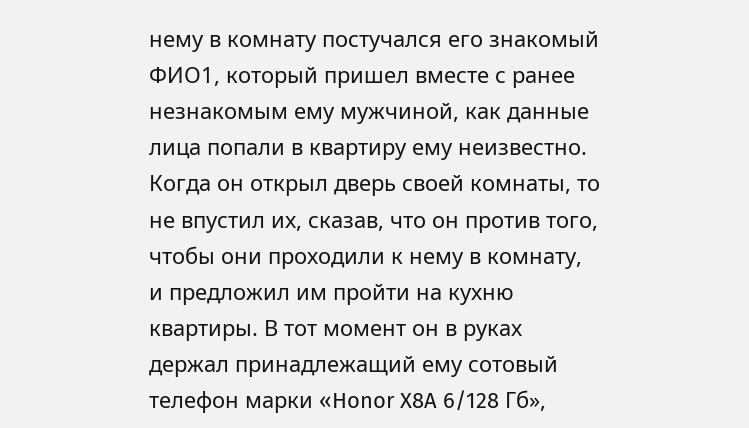нему в комнату постучался его знакомый ФИО1, который пришел вместе с ранее незнакомым ему мужчиной, как данные лица попали в квартиру ему неизвестно. Когда он открыл дверь своей комнаты, то не впустил их, сказав, что он против того, чтобы они проходили к нему в комнату, и предложил им пройти на кухню квартиры. В тот момент он в руках держал принадлежащий ему сотовый телефон марки «Honor X8A 6/128 Гб»,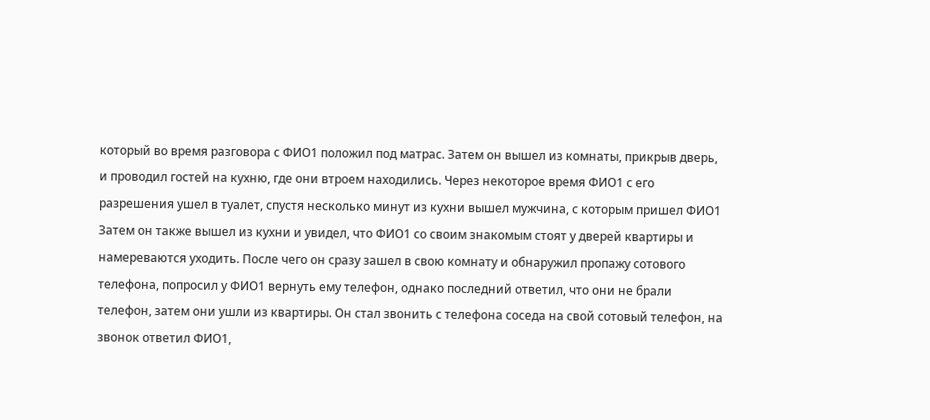который во время разговора с ФИО1 положил под матрас. Затем он вышел из комнаты, прикрыв дверь, и проводил гостей на кухню, где они втроем находились. Через некоторое время ФИО1 с его разрешения ушел в туалет, спустя несколько минут из кухни вышел мужчина, с которым пришел ФИО1 Затем он также вышел из кухни и увидел, что ФИО1 со своим знакомым стоят у дверей квартиры и намереваются уходить. После чего он сразу зашел в свою комнату и обнаружил пропажу сотового телефона, попросил у ФИО1 вернуть ему телефон, однако последний ответил, что они не брали телефон, затем они ушли из квартиры. Он стал звонить с телефона соседа на свой сотовый телефон, на звонок ответил ФИО1,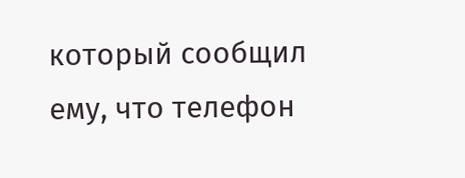который сообщил ему, что телефон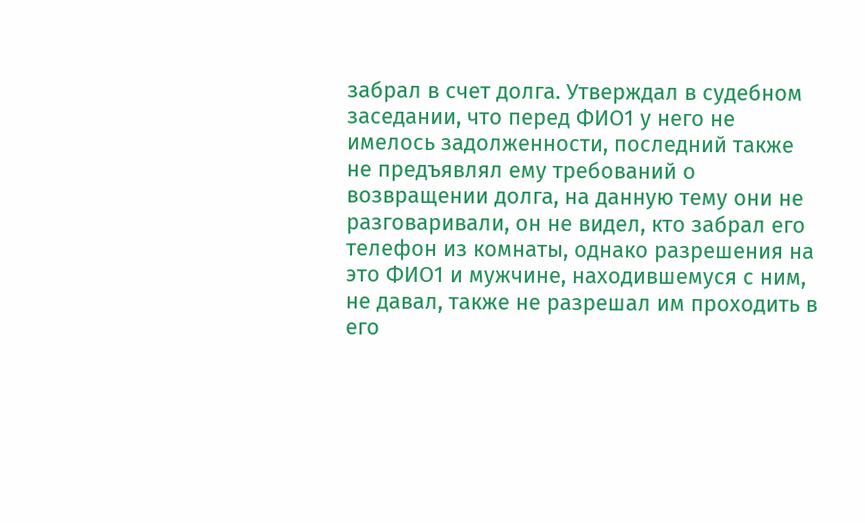забрал в счет долга. Утверждал в судебном заседании, что перед ФИО1 у него не имелось задолженности, последний также не предъявлял ему требований о возвращении долга, на данную тему они не разговаривали, он не видел, кто забрал его телефон из комнаты, однако разрешения на это ФИО1 и мужчине, находившемуся с ним, не давал, также не разрешал им проходить в его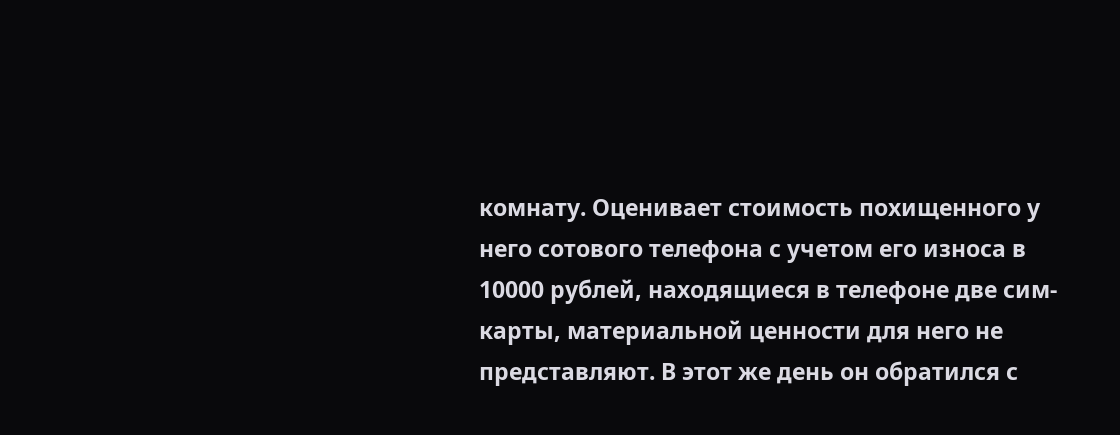комнату. Оценивает стоимость похищенного у него сотового телефона с учетом его износа в 10000 рублей, находящиеся в телефоне две сим-карты, материальной ценности для него не представляют. В этот же день он обратился с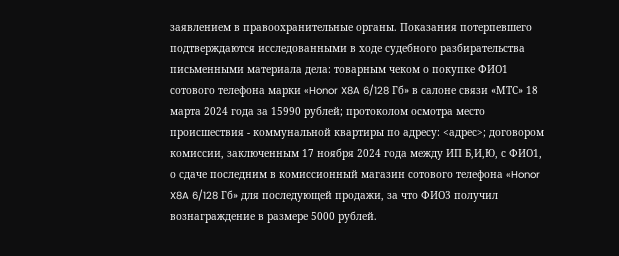заявлением в правоохранительные органы. Показания потерпевшего подтверждаются исследованными в ходе судебного разбирательства письменными материала дела: товарным чеком о покупке ФИО1 сотового телефона марки «Honor X8A 6/128 Гб» в салоне связи «МТС» 18 марта 2024 года за 15990 рублей; протоколом осмотра место происшествия - коммунальной квартиры по адресу: <адрес>; договором комиссии, заключенным 17 ноября 2024 года между ИП Б,И,Ю, с ФИО1, о сдаче последним в комиссионный магазин сотового телефона «Honor X8A 6/128 Гб» для последующей продажи, за что ФИО3 получил вознаграждение в размере 5000 рублей.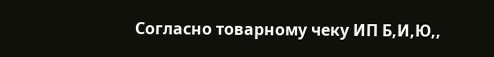Согласно товарному чеку ИП Б,И,Ю,,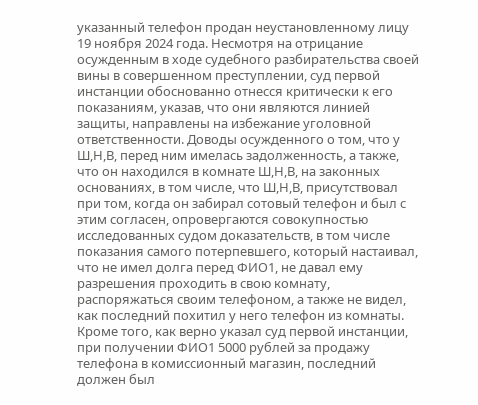указанный телефон продан неустановленному лицу 19 ноября 2024 года. Несмотря на отрицание осужденным в ходе судебного разбирательства своей вины в совершенном преступлении, суд первой инстанции обоснованно отнесся критически к его показаниям, указав, что они являются линией защиты, направлены на избежание уголовной ответственности. Доводы осужденного о том, что у Ш,Н,В, перед ним имелась задолженность, а также, что он находился в комнате Ш,Н,В, на законных основаниях, в том числе, что Ш,Н,В, присутствовал при том, когда он забирал сотовый телефон и был с этим согласен, опровергаются совокупностью исследованных судом доказательств, в том числе показания самого потерпевшего, который настаивал, что не имел долга перед ФИО1, не давал ему разрешения проходить в свою комнату, распоряжаться своим телефоном, а также не видел, как последний похитил у него телефон из комнаты. Кроме того, как верно указал суд первой инстанции, при получении ФИО1 5000 рублей за продажу телефона в комиссионный магазин, последний должен был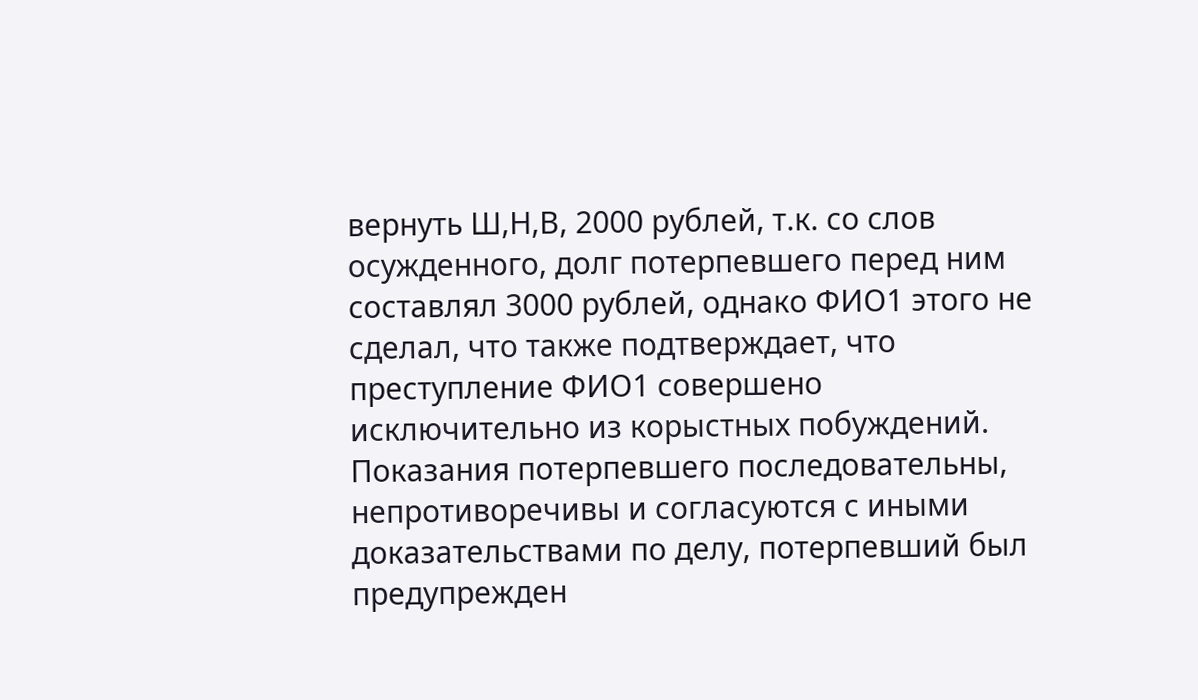вернуть Ш,Н,В, 2000 рублей, т.к. со слов осужденного, долг потерпевшего перед ним составлял 3000 рублей, однако ФИО1 этого не сделал, что также подтверждает, что преступление ФИО1 совершено исключительно из корыстных побуждений. Показания потерпевшего последовательны, непротиворечивы и согласуются с иными доказательствами по делу, потерпевший был предупрежден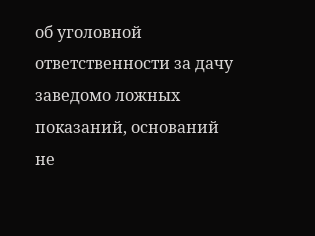об уголовной ответственности за дачу заведомо ложных показаний, оснований не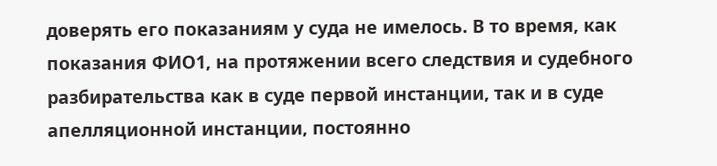доверять его показаниям у суда не имелось. В то время, как показания ФИО1, на протяжении всего следствия и судебного разбирательства как в суде первой инстанции, так и в суде апелляционной инстанции, постоянно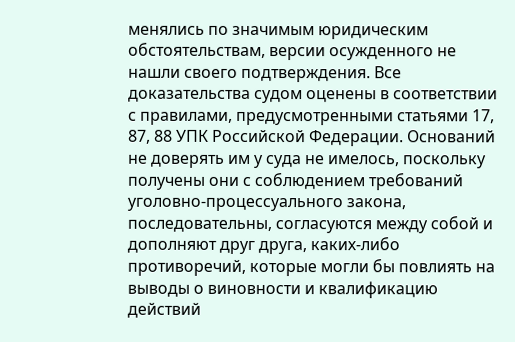менялись по значимым юридическим обстоятельствам, версии осужденного не нашли своего подтверждения. Все доказательства судом оценены в соответствии с правилами, предусмотренными статьями 17, 87, 88 УПК Российской Федерации. Оснований не доверять им у суда не имелось, поскольку получены они с соблюдением требований уголовно-процессуального закона, последовательны, согласуются между собой и дополняют друг друга, каких-либо противоречий, которые могли бы повлиять на выводы о виновности и квалификацию действий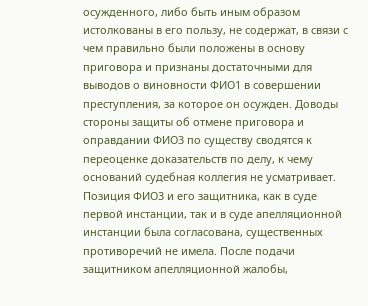осужденного, либо быть иным образом истолкованы в его пользу, не содержат, в связи с чем правильно были положены в основу приговора и признаны достаточными для выводов о виновности ФИО1 в совершении преступления, за которое он осужден. Доводы стороны защиты об отмене приговора и оправдании ФИО3 по существу сводятся к переоценке доказательств по делу, к чему оснований судебная коллегия не усматривает. Позиция ФИО3 и его защитника, как в суде первой инстанции, так и в суде апелляционной инстанции была согласована, существенных противоречий не имела. После подачи защитником апелляционной жалобы,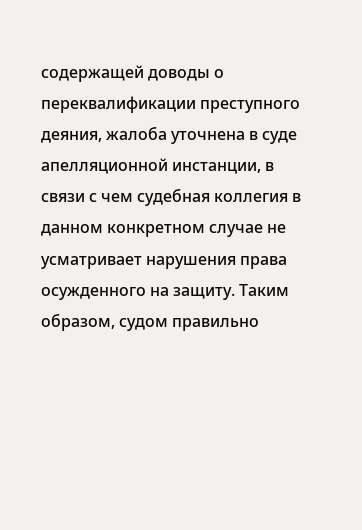содержащей доводы о переквалификации преступного деяния, жалоба уточнена в суде апелляционной инстанции, в связи с чем судебная коллегия в данном конкретном случае не усматривает нарушения права осужденного на защиту. Таким образом, судом правильно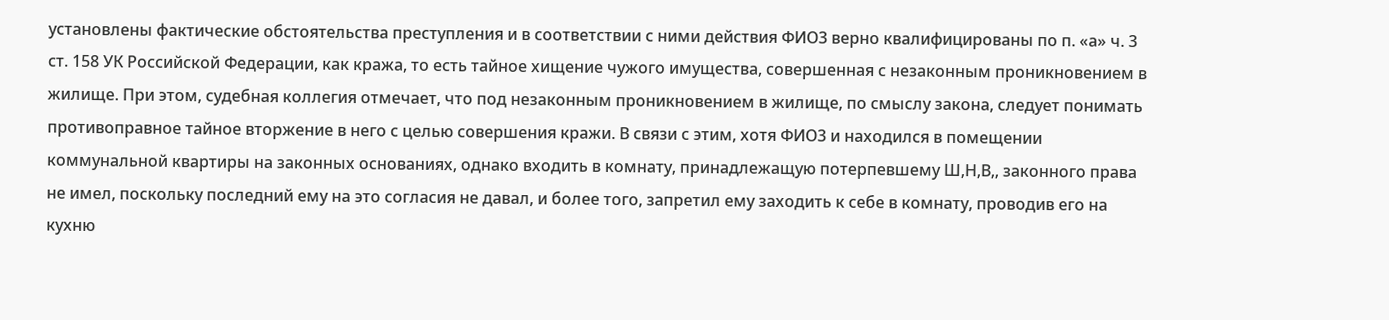установлены фактические обстоятельства преступления и в соответствии с ними действия ФИО3 верно квалифицированы по п. «а» ч. 3 ст. 158 УК Российской Федерации, как кража, то есть тайное хищение чужого имущества, совершенная с незаконным проникновением в жилище. При этом, судебная коллегия отмечает, что под незаконным проникновением в жилище, по смыслу закона, следует понимать противоправное тайное вторжение в него с целью совершения кражи. В связи с этим, хотя ФИО3 и находился в помещении коммунальной квартиры на законных основаниях, однако входить в комнату, принадлежащую потерпевшему Ш,Н,В,, законного права не имел, поскольку последний ему на это согласия не давал, и более того, запретил ему заходить к себе в комнату, проводив его на кухню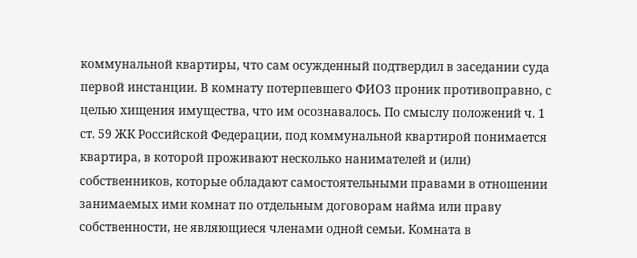коммунальной квартиры, что сам осужденный подтвердил в заседании суда первой инстанции. В комнату потерпевшего ФИО3 проник противоправно, с целью хищения имущества, что им осознавалось. По смыслу положений ч. 1 ст. 59 ЖК Российской Федерации, под коммунальной квартирой понимается квартира, в которой проживают несколько нанимателей и (или) собственников, которые обладают самостоятельными правами в отношении занимаемых ими комнат по отдельным договорам найма или праву собственности, не являющиеся членами одной семьи. Комната в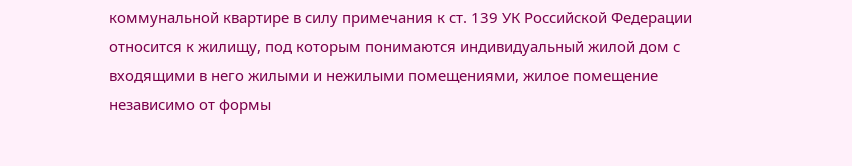коммунальной квартире в силу примечания к ст. 139 УК Российской Федерации относится к жилищу, под которым понимаются индивидуальный жилой дом с входящими в него жилыми и нежилыми помещениями, жилое помещение независимо от формы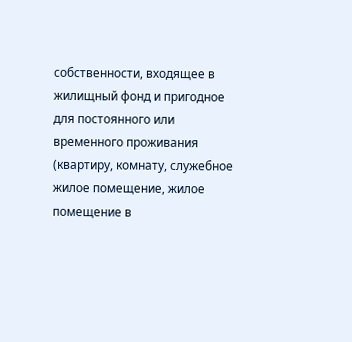собственности, входящее в жилищный фонд и пригодное для постоянного или временного проживания (квартиру, комнату, служебное жилое помещение, жилое помещение в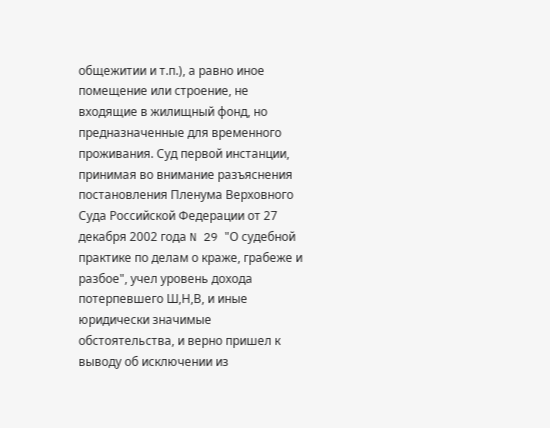общежитии и т.п.), а равно иное помещение или строение, не входящие в жилищный фонд, но предназначенные для временного проживания. Суд первой инстанции, принимая во внимание разъяснения постановления Пленума Верховного Суда Российской Федерации от 27 декабря 2002 года N 29 "О судебной практике по делам о краже, грабеже и разбое", учел уровень дохода потерпевшего Ш,Н,В, и иные юридически значимые обстоятельства, и верно пришел к выводу об исключении из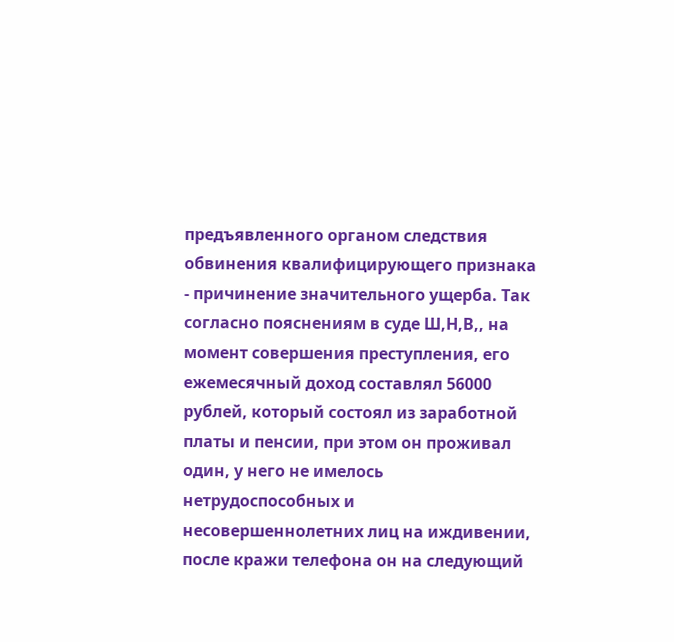предъявленного органом следствия обвинения квалифицирующего признака - причинение значительного ущерба. Так согласно пояснениям в суде Ш,Н,В,, на момент совершения преступления, его ежемесячный доход составлял 56000 рублей, который состоял из заработной платы и пенсии, при этом он проживал один, у него не имелось нетрудоспособных и несовершеннолетних лиц на иждивении, после кражи телефона он на следующий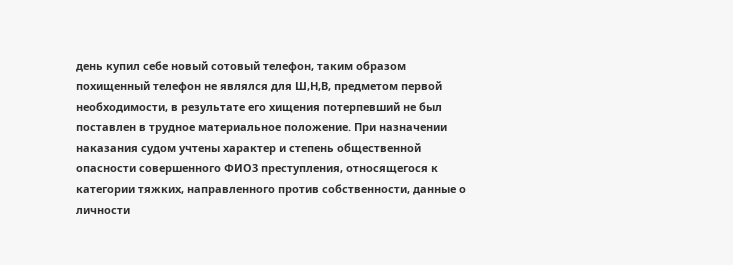день купил себе новый сотовый телефон, таким образом похищенный телефон не являлся для Ш,Н,В, предметом первой необходимости, в результате его хищения потерпевший не был поставлен в трудное материальное положение. При назначении наказания судом учтены характер и степень общественной опасности совершенного ФИО3 преступления, относящегося к категории тяжких, направленного против собственности, данные о личности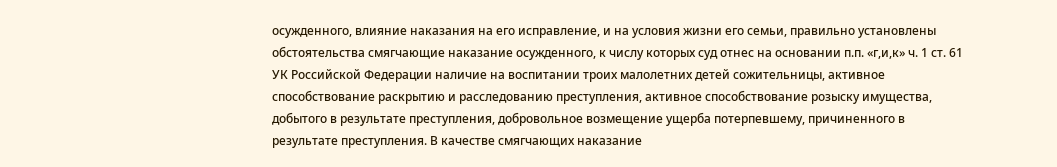осужденного, влияние наказания на его исправление, и на условия жизни его семьи, правильно установлены обстоятельства смягчающие наказание осужденного, к числу которых суд отнес на основании п.п. «г,и,к» ч. 1 ст. 61 УК Российской Федерации наличие на воспитании троих малолетних детей сожительницы, активное способствование раскрытию и расследованию преступления, активное способствование розыску имущества, добытого в результате преступления, добровольное возмещение ущерба потерпевшему, причиненного в результате преступления. В качестве смягчающих наказание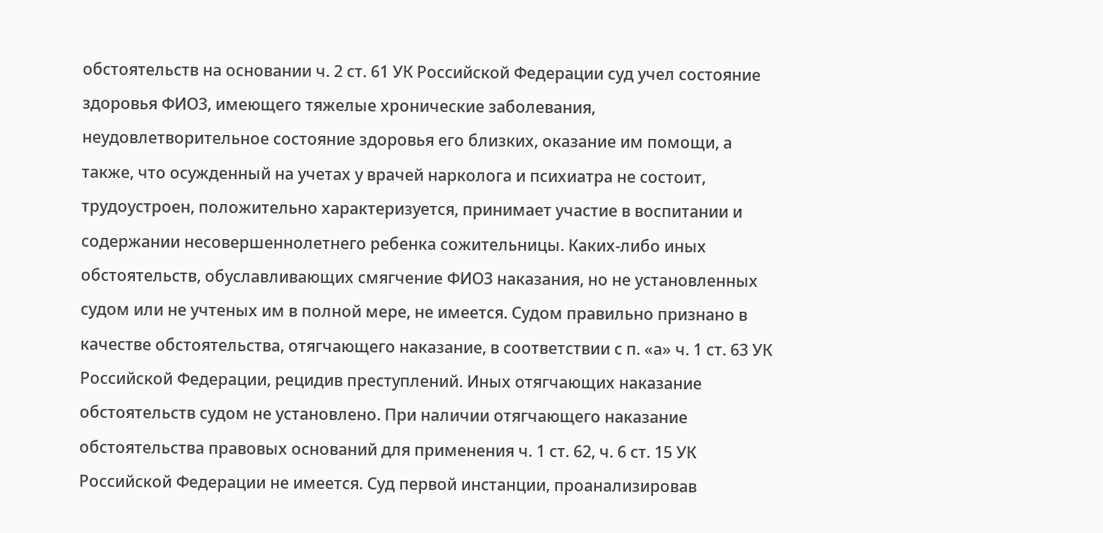обстоятельств на основании ч. 2 ст. 61 УК Российской Федерации суд учел состояние здоровья ФИО3, имеющего тяжелые хронические заболевания, неудовлетворительное состояние здоровья его близких, оказание им помощи, а также, что осужденный на учетах у врачей нарколога и психиатра не состоит, трудоустроен, положительно характеризуется, принимает участие в воспитании и содержании несовершеннолетнего ребенка сожительницы. Каких-либо иных обстоятельств, обуславливающих смягчение ФИО3 наказания, но не установленных судом или не учтеных им в полной мере, не имеется. Судом правильно признано в качестве обстоятельства, отягчающего наказание, в соответствии с п. «а» ч. 1 ст. 63 УК Российской Федерации, рецидив преступлений. Иных отягчающих наказание обстоятельств судом не установлено. При наличии отягчающего наказание обстоятельства правовых оснований для применения ч. 1 ст. 62, ч. 6 ст. 15 УК Российской Федерации не имеется. Суд первой инстанции, проанализировав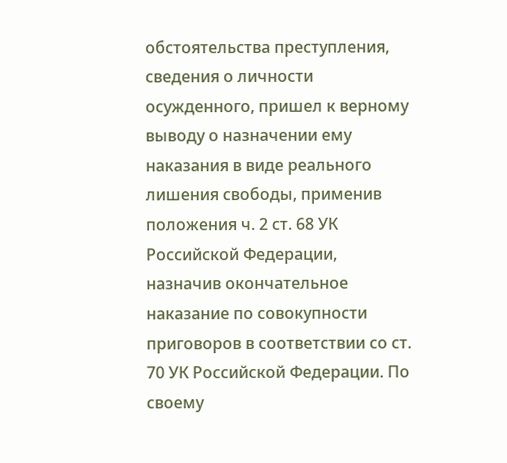обстоятельства преступления, сведения о личности осужденного, пришел к верному выводу о назначении ему наказания в виде реального лишения свободы, применив положения ч. 2 ст. 68 УК Российской Федерации, назначив окончательное наказание по совокупности приговоров в соответствии со ст. 70 УК Российской Федерации. По своему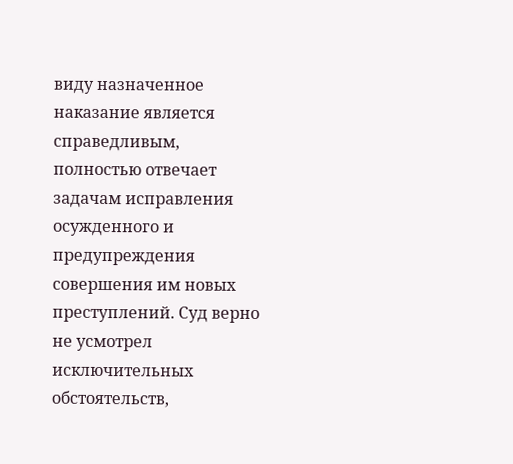виду назначенное наказание является справедливым, полностью отвечает задачам исправления осужденного и предупреждения совершения им новых преступлений. Суд верно не усмотрел исключительных обстоятельств,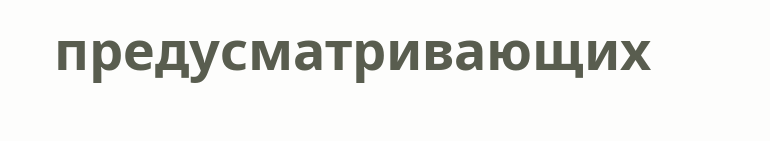предусматривающих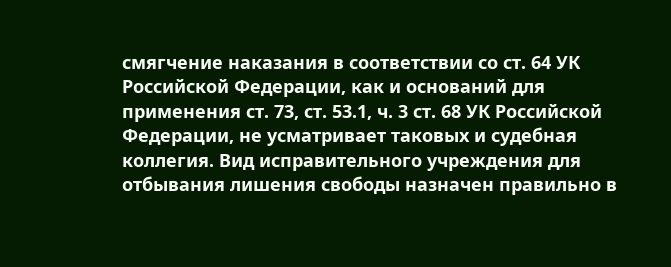смягчение наказания в соответствии со ст. 64 УК Российской Федерации, как и оснований для применения ст. 73, ст. 53.1, ч. 3 ст. 68 УК Российской Федерации, не усматривает таковых и судебная коллегия. Вид исправительного учреждения для отбывания лишения свободы назначен правильно в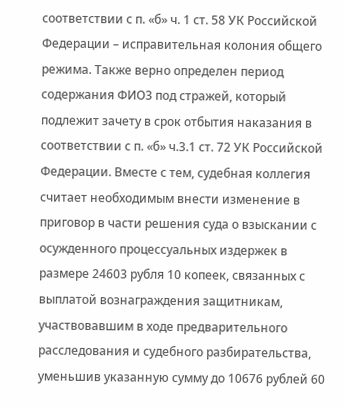соответствии с п. «б» ч. 1 ст. 58 УК Российской Федерации – исправительная колония общего режима. Также верно определен период содержания ФИО3 под стражей, который подлежит зачету в срок отбытия наказания в соответствии с п. «б» ч.3.1 ст. 72 УК Российской Федерации. Вместе с тем, судебная коллегия считает необходимым внести изменение в приговор в части решения суда о взыскании с осужденного процессуальных издержек в размере 24603 рубля 10 копеек, связанных с выплатой вознаграждения защитникам, участвовавшим в ходе предварительного расследования и судебного разбирательства, уменьшив указанную сумму до 10676 рублей 60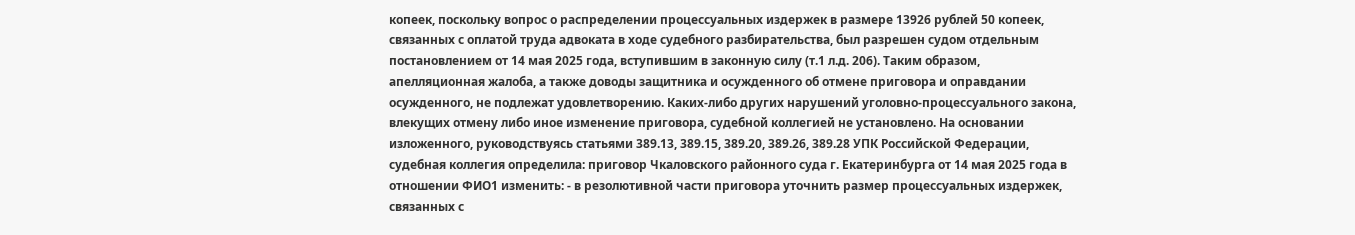копеек, поскольку вопрос о распределении процессуальных издержек в размере 13926 рублей 50 копеек, связанных с оплатой труда адвоката в ходе судебного разбирательства, был разрешен судом отдельным постановлением от 14 мая 2025 года, вступившим в законную силу (т.1 л.д. 206). Таким образом, апелляционная жалоба, а также доводы защитника и осужденного об отмене приговора и оправдании осужденного, не подлежат удовлетворению. Каких-либо других нарушений уголовно-процессуального закона, влекущих отмену либо иное изменение приговора, судебной коллегией не установлено. На основании изложенного, руководствуясь статьями 389.13, 389.15, 389.20, 389.26, 389.28 УПК Российской Федерации, судебная коллегия определила: приговор Чкаловского районного суда г. Екатеринбурга от 14 мая 2025 года в отношении ФИО1 изменить: - в резолютивной части приговора уточнить размер процессуальных издержек, связанных с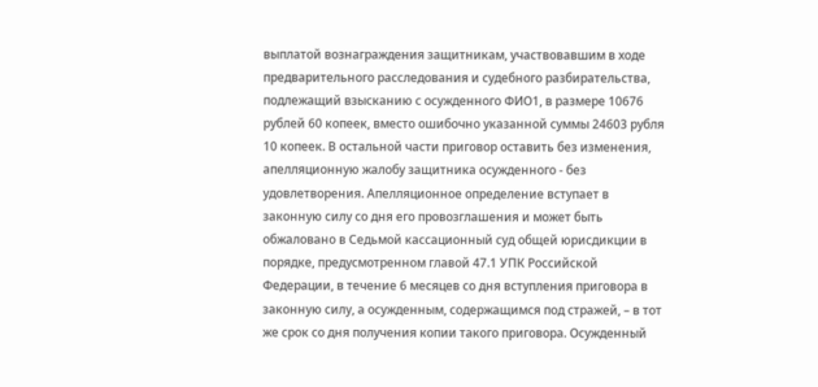выплатой вознаграждения защитникам, участвовавшим в ходе предварительного расследования и судебного разбирательства, подлежащий взысканию с осужденного ФИО1, в размере 10676 рублей 60 копеек, вместо ошибочно указанной суммы 24603 рубля 10 копеек. В остальной части приговор оставить без изменения, апелляционную жалобу защитника осужденного - без удовлетворения. Апелляционное определение вступает в законную силу со дня его провозглашения и может быть обжаловано в Седьмой кассационный суд общей юрисдикции в порядке, предусмотренном главой 47.1 УПК Российской Федерации, в течение 6 месяцев со дня вступления приговора в законную силу, а осужденным, содержащимся под стражей, – в тот же срок со дня получения копии такого приговора. Осужденный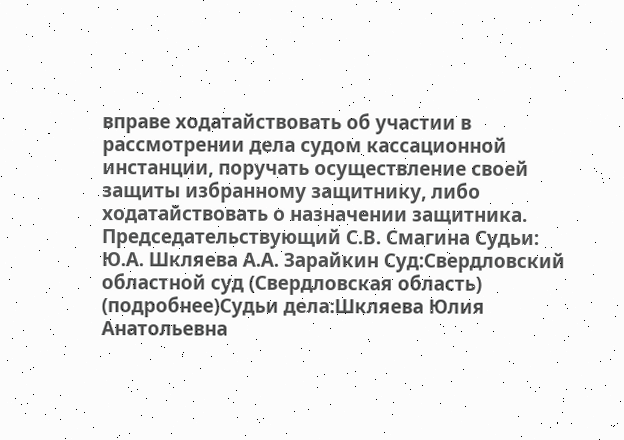вправе ходатайствовать об участии в рассмотрении дела судом кассационной инстанции, поручать осуществление своей защиты избранному защитнику, либо ходатайствовать о назначении защитника. Председательствующий С.В. Смагина Судьи: Ю.А. Шкляева А.А. Зарайкин Суд:Свердловский областной суд (Свердловская область) (подробнее)Судьи дела:Шкляева Юлия Анатольевна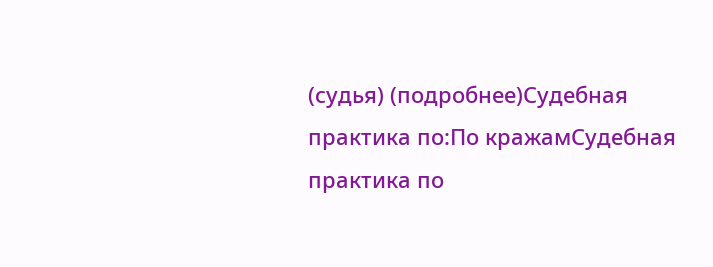(судья) (подробнее)Судебная практика по:По кражамСудебная практика по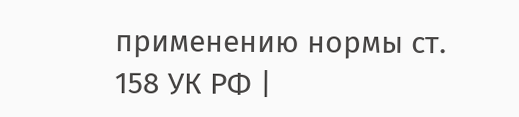применению нормы ст. 158 УК РФ |